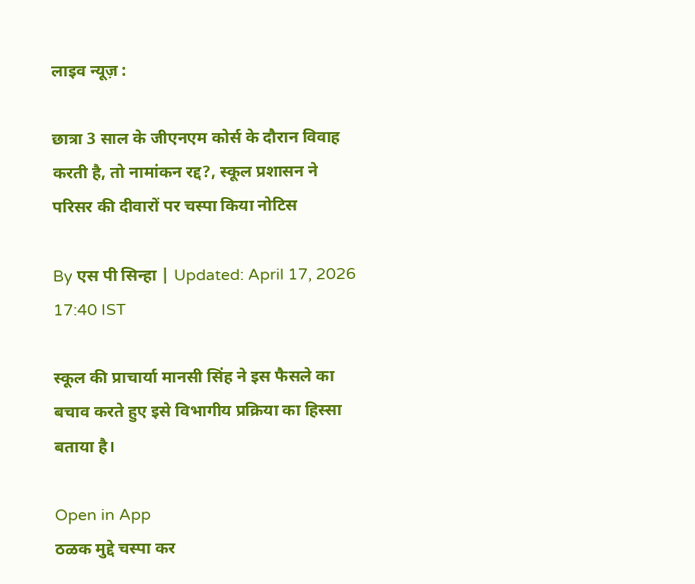लाइव न्यूज़ :

छात्रा 3 साल के जीएनएम कोर्स के दौरान विवाह करती है, तो नामांकन रद्द?, स्कूल प्रशासन ने परिसर की दीवारों पर चस्पा किया नोटिस

By एस पी सिन्हा | Updated: April 17, 2026 17:40 IST

स्कूल की प्राचार्या मानसी सिंह ने इस फैसले का बचाव करते हुए इसे विभागीय प्रक्रिया का हिस्सा बताया है।

Open in App
ठळक मुद्दे चस्पा कर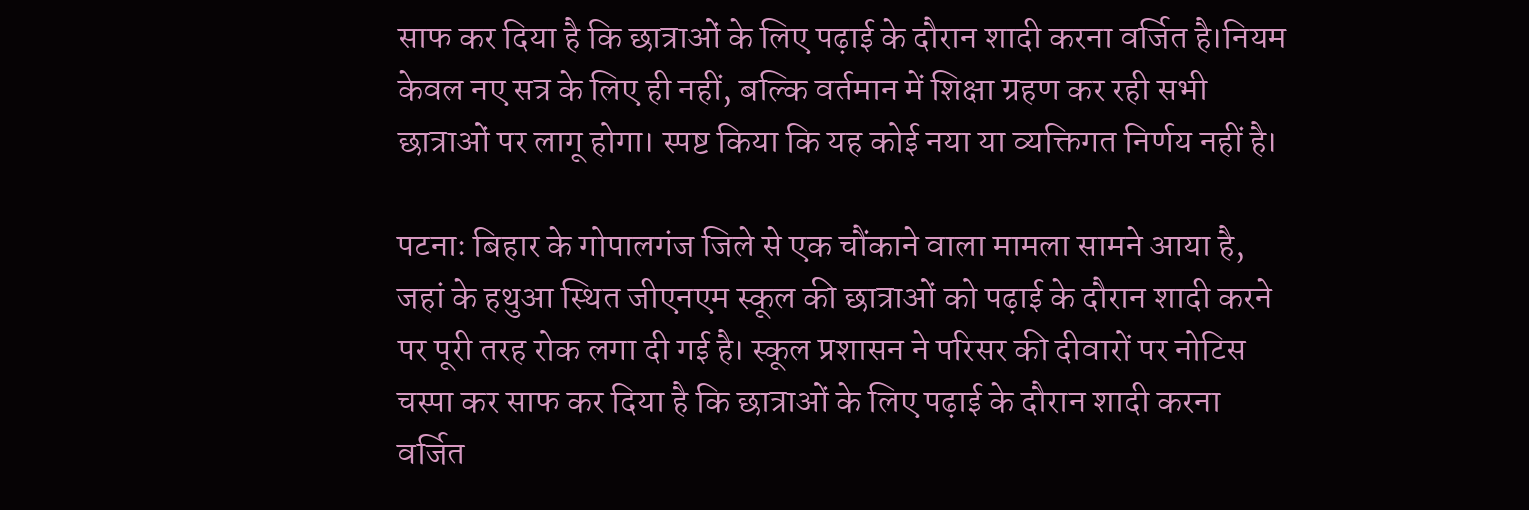साफ कर दिया है कि छात्राओं के लिए पढ़ाई के दौरान शादी करना वर्जित है।नियम केवल नए सत्र के लिए ही नहीं, बल्कि वर्तमान में शिक्षा ग्रहण कर रही सभी छात्राओं पर लागू होगा। स्पष्ट किया कि यह कोई नया या व्यक्तिगत निर्णय नहीं है।

पटनाः बिहार के गोपालगंज जिले से एक चौंकाने वाला मामला सामने आया है, जहां के हथुआ स्थित जीएनएम स्कूल की छात्राओं को पढ़ाई के दौरान शादी करने पर पूरी तरह रोक लगा दी गई है। स्कूल प्रशासन ने परिसर की दीवारों पर नोटिस चस्पा कर साफ कर दिया है कि छात्राओं के लिए पढ़ाई के दौरान शादी करना वर्जित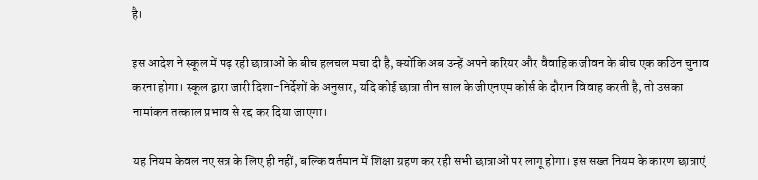है।

इस आदेश ने स्कूल में पढ़ रही छात्राओं के बीच हलचल मचा दी है, क्योंकि अब उन्हें अपने करियर और वैवाहिक जीवन के बीच एक कठिन चुनाव करना होगा। स्कूल द्वारा जारी दिशा-निर्देशों के अनुसार, यदि कोई छात्रा तीन साल के जीएनएम कोर्स के दौरान विवाह करती है, तो उसका नामांकन तत्काल प्रभाव से रद्द कर दिया जाएगा।

यह नियम केवल नए सत्र के लिए ही नहीं, बल्कि वर्तमान में शिक्षा ग्रहण कर रही सभी छात्राओं पर लागू होगा। इस सख्त नियम के कारण छात्राएं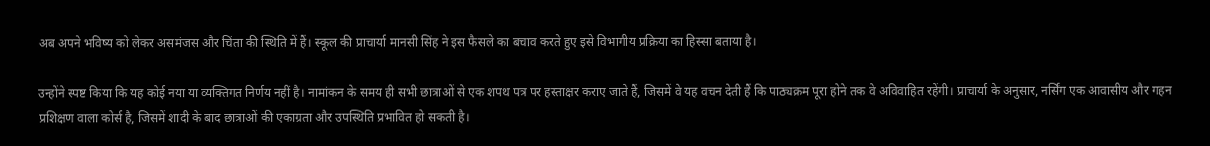अब अपने भविष्य को लेकर असमंजस और चिंता की स्थिति में हैं। स्कूल की प्राचार्या मानसी सिंह ने इस फैसले का बचाव करते हुए इसे विभागीय प्रक्रिया का हिस्सा बताया है।

उन्होंने स्पष्ट किया कि यह कोई नया या व्यक्तिगत निर्णय नहीं है। नामांकन के समय ही सभी छात्राओं से एक शपथ पत्र पर हस्ताक्षर कराए जाते हैं, जिसमें वे यह वचन देती हैं कि पाठ्यक्रम पूरा होने तक वे अविवाहित रहेंगी। प्राचार्या के अनुसार, नर्सिंग एक आवासीय और गहन प्रशिक्षण वाला कोर्स है, जिसमें शादी के बाद छात्राओं की एकाग्रता और उपस्थिति प्रभावित हो सकती है।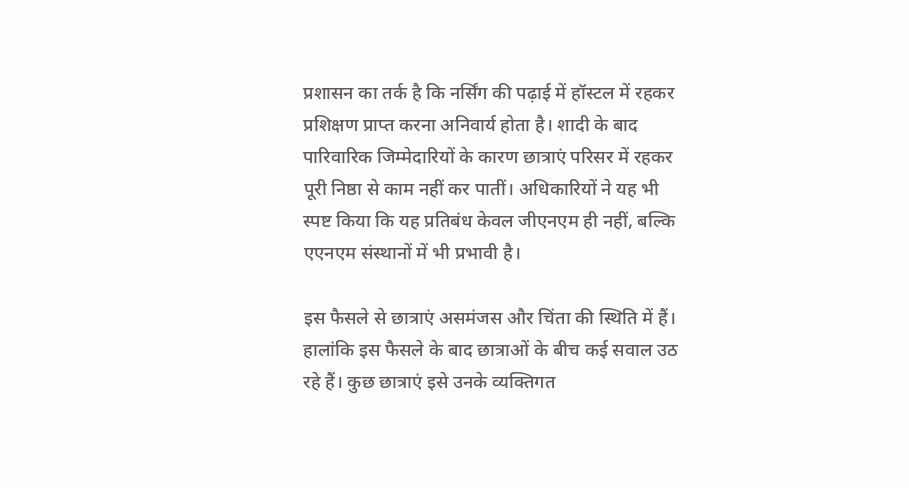प्रशासन का तर्क है कि नर्सिंग की पढ़ाई में हॉस्टल में रहकर प्रशिक्षण प्राप्त करना अनिवार्य होता है। शादी के बाद पारिवारिक जिम्मेदारियों के कारण छात्राएं परिसर में रहकर पूरी निष्ठा से काम नहीं कर पातीं। अधिकारियों ने यह भी स्पष्ट किया कि यह प्रतिबंध केवल जीएनएम ही नहीं, बल्कि एएनएम संस्थानों में भी प्रभावी है।

इस फैसले से छात्राएं असमंजस और चिंता की स्थिति में हैं। हालांकि इस फैसले के बाद छात्राओं के बीच कई सवाल उठ रहे हैं। कुछ छात्राएं इसे उनके व्यक्तिगत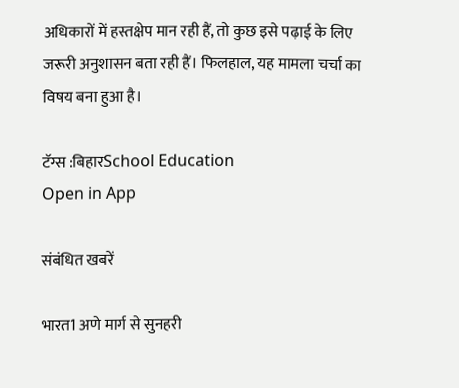अधिकारों में हस्तक्षेप मान रही हैं, तो कुछ इसे पढ़ाई के लिए जरूरी अनुशासन बता रही हैं। फिलहाल, यह मामला चर्चा का विषय बना हुआ है।

टॅग्स :बिहारSchool Education
Open in App

संबंधित खबरें

भारत1 अणे मार्ग से सुनहरी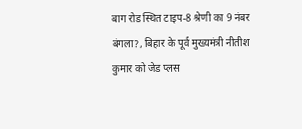बाग रोड स्थित टाइप-8 श्रेणी का 9 नंबर बंगला?, बिहार के पूर्व मुख्यमंत्री नीतीश कुमार को जेड प्लस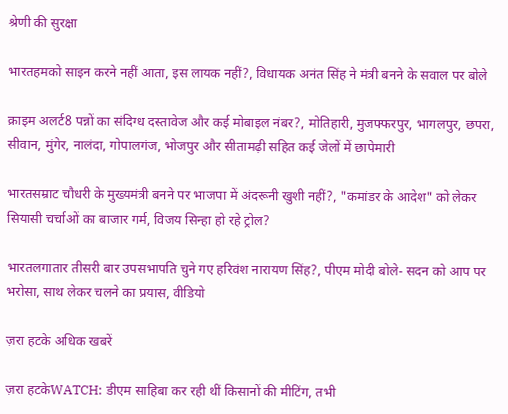श्रेणी की सुरक्षा

भारतहमको साइन करने नहीं आता, इस लायक नहीं?, विधायक अनंत सिंह ने मंत्री बनने के सवाल पर बोले

क्राइम अलर्ट8 पन्नों का संदिग्ध दस्तावेज और कई मोबाइल नंबर?, मोतिहारी, मुजफ्फरपुर, भागलपुर, छपरा, सीवान, मुंगेर, नालंदा, गोपालगंज, भोजपुर और सीतामढ़ी सहित कई जेलों में छापेमारी

भारतसम्राट चौधरी के मुख्यमंत्री बनने पर भाजपा में अंदरूनी खुशी नहीं?, "कमांडर के आदेश" को लेकर सियासी चर्चाओं का बाजार गर्म, विजय सिन्हा हो रहे ट्रोल?

भारतलगातार तीसरी बार उपसभापति चुने गए हरिवंश नारायण सिंह?, पीएम मोदी बोले- सदन को आप पर भरोसा, साथ लेकर चलने का प्रयास, वीडियो

ज़रा हटके अधिक खबरें

ज़रा हटकेWATCH: डीएम साहिबा कर रही थीं किसानों की मीटिंग, तभी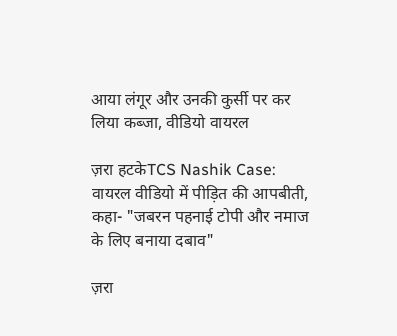आया लंगूर और उनकी कुर्सी पर कर लिया कब्जा, वीडियो वायरल

ज़रा हटकेTCS Nashik Case: वायरल वीडियो में पीड़ित की आपबीती, कहा- "जबरन पहनाई टोपी और नमाज के लिए बनाया दबाव"

ज़रा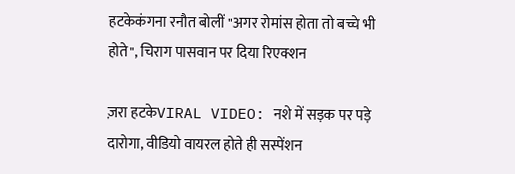हटकेकंगना रनौत बोलीं "अगर रोमांस होता तो बच्चे भी होते", चिराग पासवान पर दिया रिएक्शन

ज़रा हटकेVIRAL VIDEO: नशे में सड़क पर पड़े दारोगा, वीडियो वायरल होते ही सस्पेंशन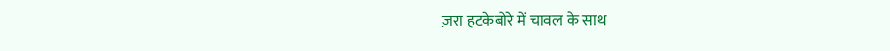ज़रा हटकेबोरे में चावल के साथ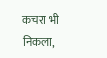कचरा भी निकला,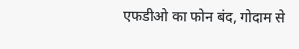एफडीओ का फोन बंद, गोदाम से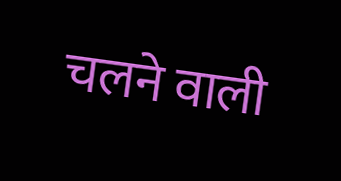चलने वाली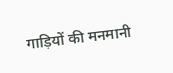गाड़ियों की मनमानी